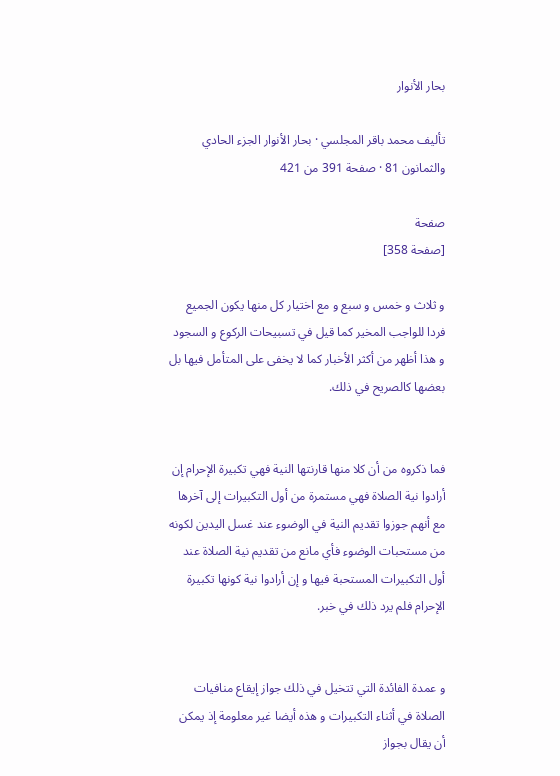بحار الأنوار

تأليف محمد باقر المجلسي · بحار الأنوار الجزء الحادي والثمانون 81 · صفحة 391 من 421

صفحة
[صفحة 358]

و ثلاث و خمس و سبع و مع اختيار كل منها يكون الجميع فردا للواجب المخير كما قيل في تسبيحات الركوع و السجود و هذا أظهر من أكثر الأخبار كما لا يخفى على المتأمل فيها بل بعضها كالصريح في ذلك.


فما ذكروه من أن كلا منها قارنتها النية فهي تكبيرة الإحرام إن أرادوا نية الصلاة فهي مستمرة من أول التكبيرات إلى آخرها مع أنهم جوزوا تقديم النية في الوضوء عند غسل اليدين لكونه من مستحبات الوضوء فأي مانع من تقديم نية الصلاة عند أول التكبيرات المستحبة فيها و إن أرادوا نية كونها تكبيرة الإحرام فلم يرد ذلك في خبر.


و عمدة الفائدة التي تتخيل في ذلك جواز إيقاع منافيات الصلاة في أثناء التكبيرات و هذه أيضا غير معلومة إذ يمكن أن يقال بجواز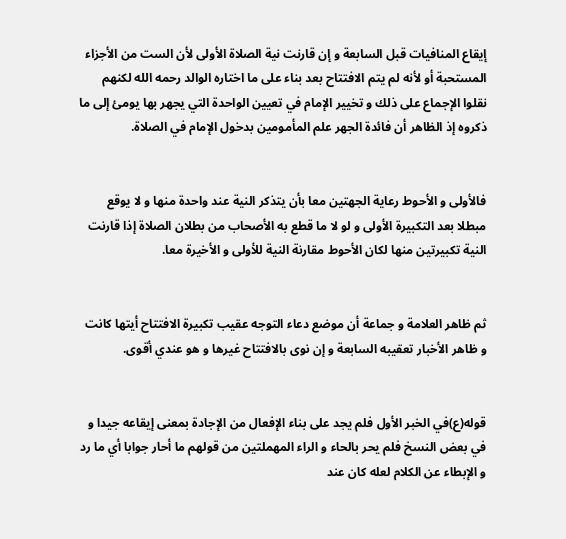إيقاع المنافيات قبل السابعة و إن قارنت نية الصلاة الأولى لأن الست من الأجزاء المستحبة أو لأنه لم يتم الافتتاح بعد بناء على ما اختاره الوالد رحمه الله لكنهم نقلوا الإجماع على ذلك و تخيير الإمام في تعيين الواحدة التي يجهر بها يومئ إلى ما ذكروه إذ الظاهر أن فائدة الجهر علم المأمومين بدخول الإمام في الصلاة.


فالأولى و الأحوط رعاية الجهتين معا بأن يتذكر النية عند واحدة منها و لا يوقع مبطلا بعد التكبيرة الأولى و لو لا ما قطع به الأصحاب من بطلان الصلاة إذا قارنت النية تكبيرتين منها لكان الأحوط مقارنة النية للأولى و الأخيرة معا.


ثم ظاهر العلامة و جماعة أن موضع دعاء التوجه عقيب تكبيرة الافتتاح أيتها كانت و ظاهر الأخبار تعقيبه السابعة و إن نوى بالافتتاح غيرها و هو عندي أقوى.


قوله(ع)في الخبر الأول فلم يجد على بناء الإفعال من الإجادة بمعنى إيقاعه جيدا و في بعض النسخ فلم يحر بالحاء و الراء المهملتين من قولهم ما أحار جوابا أي ما رد و الإبطاء عن الكلام لعله كان عند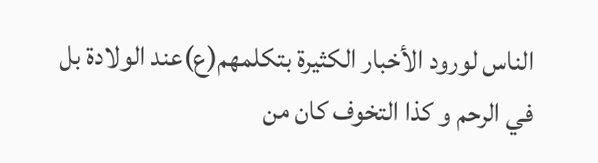الناس لورود الأخبار الكثيرة بتكلمهم(ع)عند الولادة بل في الرحم و كذا التخوف كان من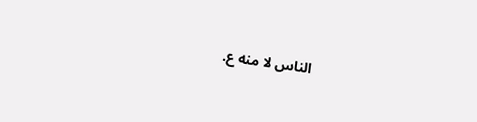الناس لا منه ع.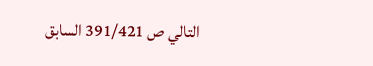التالي ص 391/421 السابق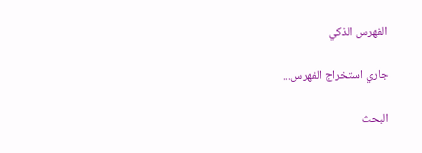الفهرس الذكي

جاري استخراج الفهرس...

البحث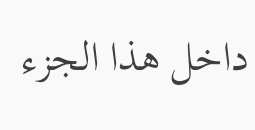داخل هذا الجزء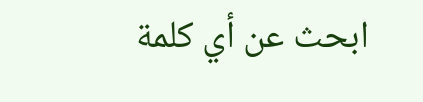ابحث عن أي كلمة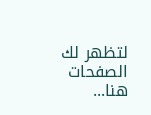لتظهر لك الصفحات هنا...